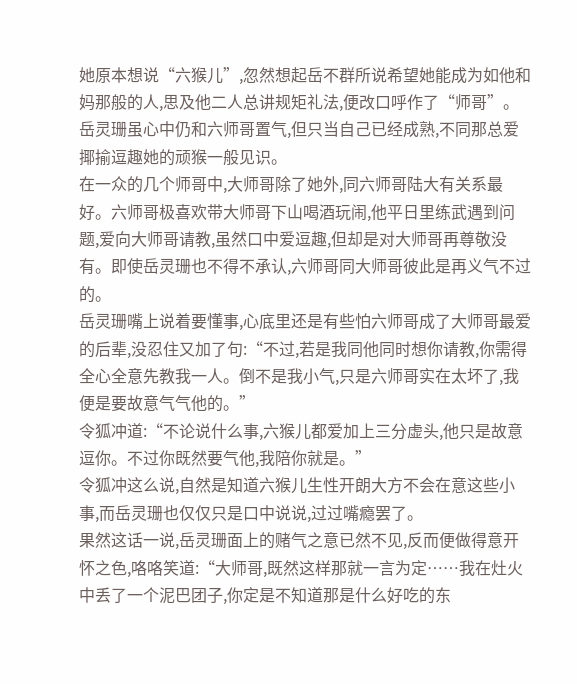她原本想说“六猴儿”,忽然想起岳不群所说希望她能成为如他和妈那般的人,思及他二人总讲规矩礼法,便改口呼作了“师哥”。岳灵珊虽心中仍和六师哥置气,但只当自己已经成熟,不同那总爱揶揄逗趣她的顽猴一般见识。
在一众的几个师哥中,大师哥除了她外,同六师哥陆大有关系最好。六师哥极喜欢带大师哥下山喝酒玩闹,他平日里练武遇到问题,爱向大师哥请教,虽然口中爱逗趣,但却是对大师哥再尊敬没有。即使岳灵珊也不得不承认,六师哥同大师哥彼此是再义气不过的。
岳灵珊嘴上说着要懂事,心底里还是有些怕六师哥成了大师哥最爱的后辈,没忍住又加了句:“不过,若是我同他同时想你请教,你需得全心全意先教我一人。倒不是我小气,只是六师哥实在太坏了,我便是要故意气气他的。”
令狐冲道:“不论说什么事,六猴儿都爱加上三分虚头,他只是故意逗你。不过你既然要气他,我陪你就是。”
令狐冲这么说,自然是知道六猴儿生性开朗大方不会在意这些小事,而岳灵珊也仅仅只是口中说说,过过嘴瘾罢了。
果然这话一说,岳灵珊面上的赌气之意已然不见,反而便做得意开怀之色,咯咯笑道:“大师哥,既然这样那就一言为定……我在灶火中丢了一个泥巴团子,你定是不知道那是什么好吃的东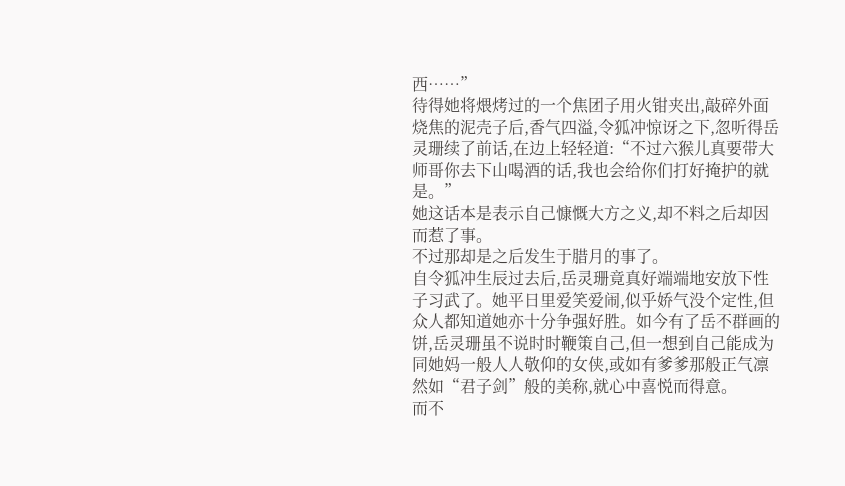西……”
待得她将煨烤过的一个焦团子用火钳夹出,敲碎外面烧焦的泥壳子后,香气四溢,令狐冲惊讶之下,忽听得岳灵珊续了前话,在边上轻轻道:“不过六猴儿真要带大师哥你去下山喝酒的话,我也会给你们打好掩护的就是。”
她这话本是表示自己慷慨大方之义,却不料之后却因而惹了事。
不过那却是之后发生于腊月的事了。
自令狐冲生辰过去后,岳灵珊竟真好端端地安放下性子习武了。她平日里爱笑爱闹,似乎娇气没个定性,但众人都知道她亦十分争强好胜。如今有了岳不群画的饼,岳灵珊虽不说时时鞭策自己,但一想到自己能成为同她妈一般人人敬仰的女侠,或如有爹爹那般正气凛然如“君子剑”般的美称,就心中喜悦而得意。
而不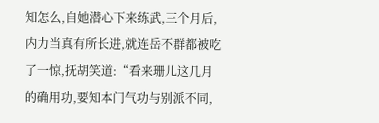知怎么,自她潜心下来练武,三个月后,内力当真有所长进,就连岳不群都被吃了一惊,抚胡笑道:“看来珊儿这几月的确用功,要知本门气功与别派不同,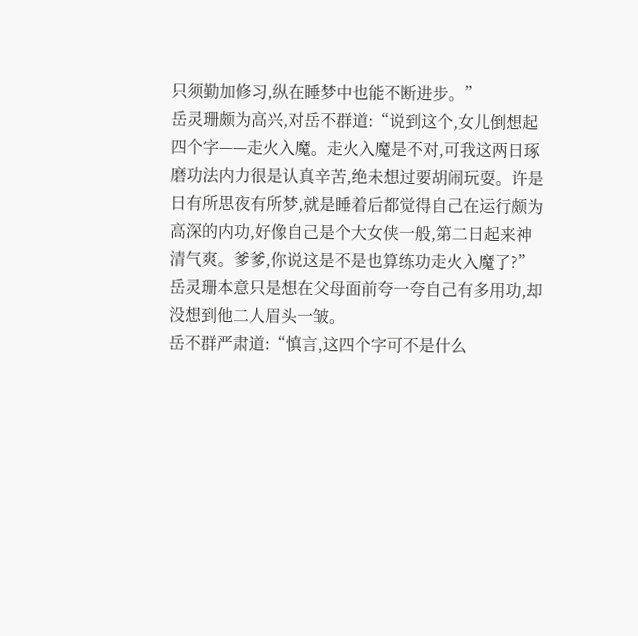只须勤加修习,纵在睡梦中也能不断进步。”
岳灵珊颇为高兴,对岳不群道:“说到这个,女儿倒想起四个字——走火入魔。走火入魔是不对,可我这两日琢磨功法内力很是认真辛苦,绝未想过要胡闹玩耍。许是日有所思夜有所梦,就是睡着后都觉得自己在运行颇为高深的内功,好像自己是个大女侠一般,第二日起来神清气爽。爹爹,你说这是不是也算练功走火入魔了?”
岳灵珊本意只是想在父母面前夸一夸自己有多用功,却没想到他二人眉头一皱。
岳不群严肃道:“慎言,这四个字可不是什么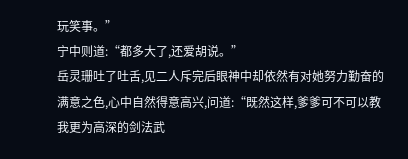玩笑事。”
宁中则道:“都多大了,还爱胡说。”
岳灵珊吐了吐舌,见二人斥完后眼神中却依然有对她努力勤奋的满意之色,心中自然得意高兴,问道:“既然这样,爹爹可不可以教我更为高深的剑法武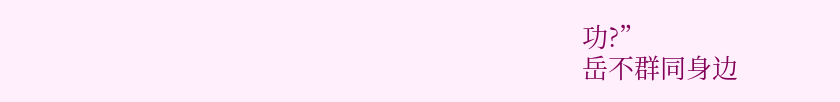功?”
岳不群同身边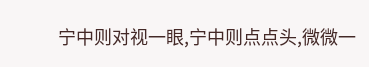宁中则对视一眼,宁中则点点头,微微一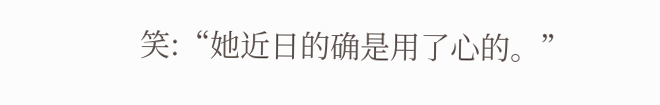笑:“她近日的确是用了心的。”